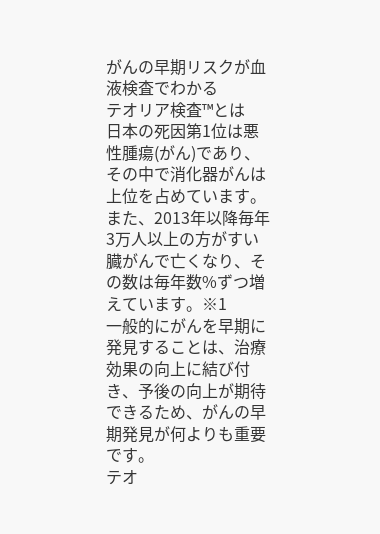がんの早期リスクが血液検査でわかる
テオリア検査™とは
日本の死因第1位は悪性腫瘍(がん)であり、その中で消化器がんは上位を占めています。また、2013年以降毎年3万人以上の方がすい臓がんで亡くなり、その数は毎年数%ずつ増えています。※1
一般的にがんを早期に発見することは、治療効果の向上に結び付き、予後の向上が期待できるため、がんの早期発見が何よりも重要です。
テオ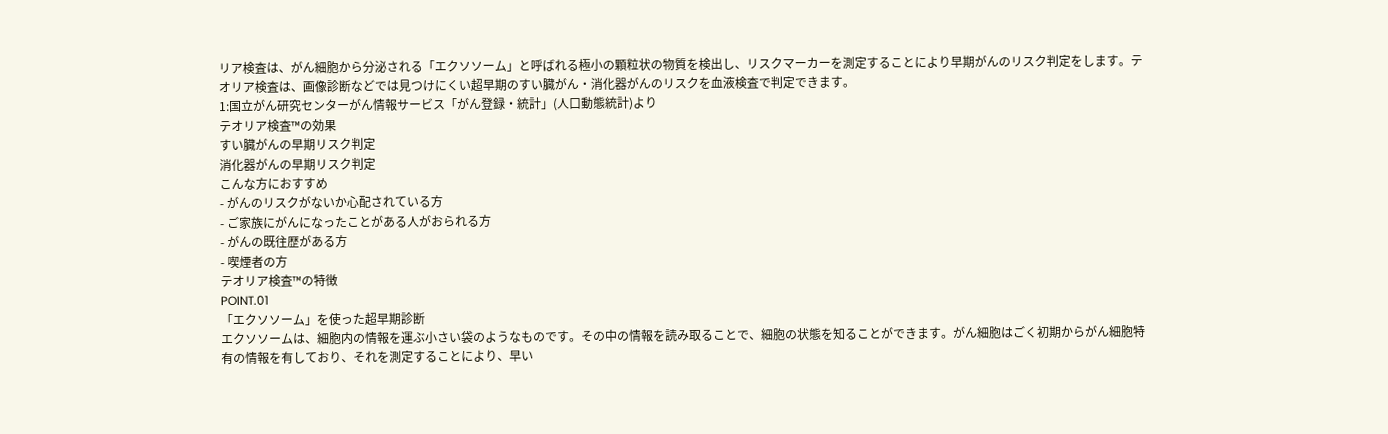リア検査は、がん細胞から分泌される「エクソソーム」と呼ばれる極小の顆粒状の物質を検出し、リスクマーカーを測定することにより早期がんのリスク判定をします。テオリア検査は、画像診断などでは見つけにくい超早期のすい臓がん・消化器がんのリスクを血液検査で判定できます。
1:国立がん研究センターがん情報サービス「がん登録・統計」(人口動態統計)より
テオリア検査™の効果
すい臓がんの早期リスク判定
消化器がんの早期リスク判定
こんな方におすすめ
- がんのリスクがないか心配されている方
- ご家族にがんになったことがある人がおられる方
- がんの既往歴がある方
- 喫煙者の方
テオリア検査™の特徴
POINT.01
「エクソソーム」を使った超早期診断
エクソソームは、細胞内の情報を運ぶ小さい袋のようなものです。その中の情報を読み取ることで、細胞の状態を知ることができます。がん細胞はごく初期からがん細胞特有の情報を有しており、それを測定することにより、早い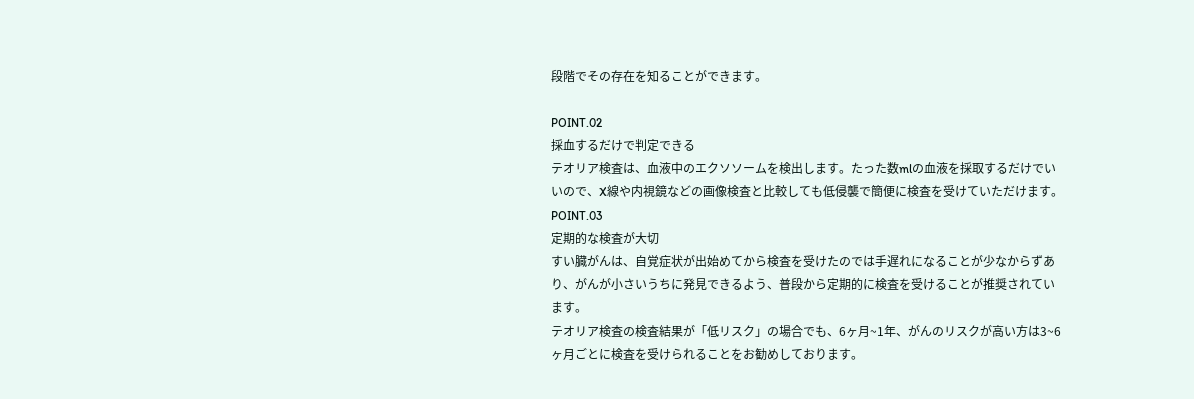段階でその存在を知ることができます。

POINT.02
採血するだけで判定できる
テオリア検査は、血液中のエクソソームを検出します。たった数mlの血液を採取するだけでいいので、X線や内視鏡などの画像検査と比較しても低侵襲で簡便に検査を受けていただけます。
POINT.03
定期的な検査が大切
すい臓がんは、自覚症状が出始めてから検査を受けたのでは手遅れになることが少なからずあり、がんが小さいうちに発見できるよう、普段から定期的に検査を受けることが推奨されています。
テオリア検査の検査結果が「低リスク」の場合でも、6ヶ月~1年、がんのリスクが高い方は3~6ヶ月ごとに検査を受けられることをお勧めしております。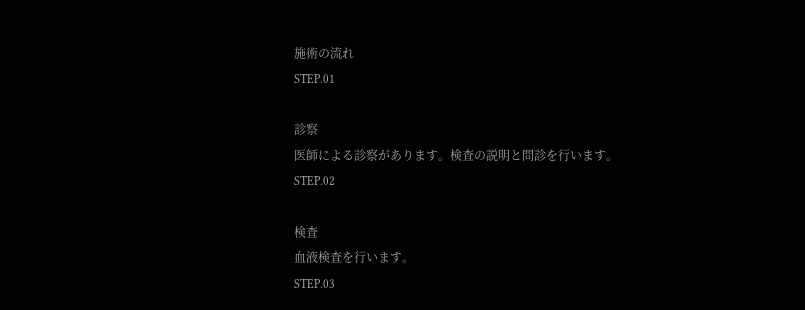施術の流れ
STEP.01

診察
医師による診察があります。検査の説明と問診を行います。
STEP.02

検査
血液検査を行います。
STEP.03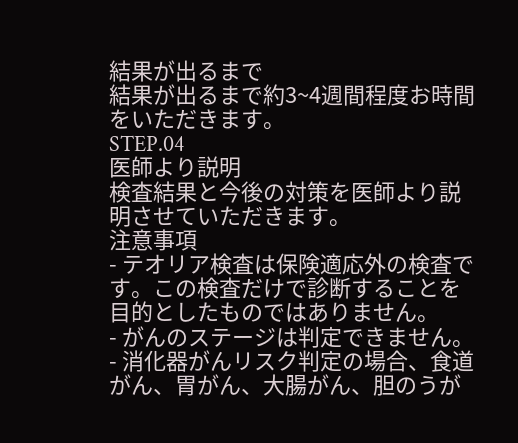結果が出るまで
結果が出るまで約3~4週間程度お時間をいただきます。
STEP.04
医師より説明
検査結果と今後の対策を医師より説明させていただきます。
注意事項
- テオリア検査は保険適応外の検査です。この検査だけで診断することを目的としたものではありません。
- がんのステージは判定できません。
- 消化器がんリスク判定の場合、食道がん、胃がん、大腸がん、胆のうが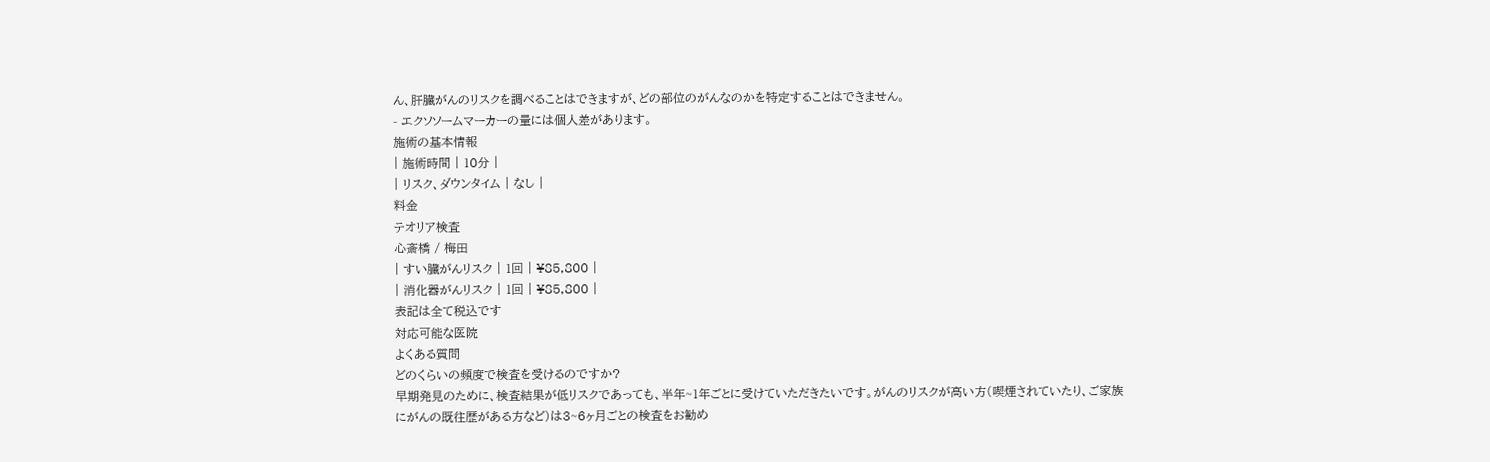ん、肝臓がんのリスクを調べることはできますが、どの部位のがんなのかを特定することはできません。
- エクソソームマーカーの量には個人差があります。
施術の基本情報
| 施術時間 | 10分 |
| リスク、ダウンタイム | なし |
料金
テオリア検査
心斎橋 / 梅田
| すい臓がんリスク | 1回 | ¥85,800 |
| 消化器がんリスク | 1回 | ¥85,800 |
表記は全て税込です
対応可能な医院
よくある質問
どのくらいの頻度で検査を受けるのですか?
早期発見のために、検査結果が低リスクであっても、半年~1年ごとに受けていただきたいです。がんのリスクが高い方(喫煙されていたり、ご家族にがんの既往歴がある方など)は3~6ヶ月ごとの検査をお勧め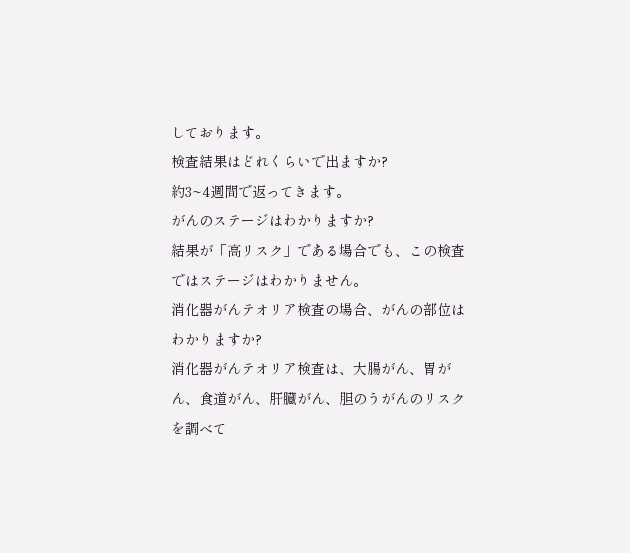しております。
検査結果はどれくらいで出ますか?
約3~4週間で返ってきます。
がんのステージはわかりますか?
結果が「高リスク」である場合でも、この検査ではステージはわかりません。
消化器がんテオリア検査の場合、がんの部位はわかりますか?
消化器がんテオリア検査は、大腸がん、胃がん、食道がん、肝臓がん、胆のうがんのリスクを調べて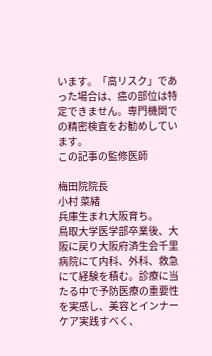います。「高リスク」であった場合は、癌の部位は特定できません。専門機関での精密検査をお勧めしています。
この記事の監修医師

梅田院院長
小村 菜緒
兵庫生まれ大阪育ち。
鳥取大学医学部卒業後、大阪に戻り大阪府済生会千里病院にて内科、外科、救急にて経験を積む。診療に当たる中で予防医療の重要性を実感し、美容とインナーケア実践すべく、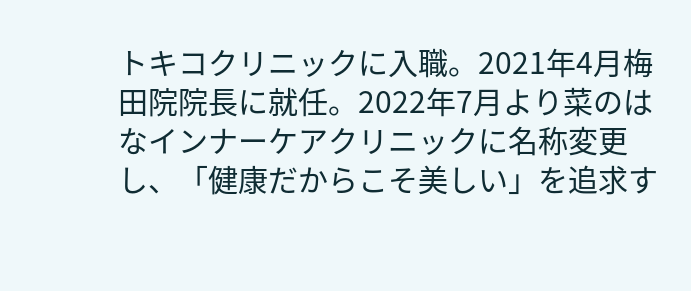トキコクリニックに入職。2021年4月梅田院院長に就任。2022年7月より菜のはなインナーケアクリニックに名称変更し、「健康だからこそ美しい」を追求す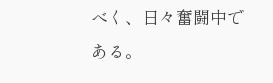べく、日々奮闘中である。